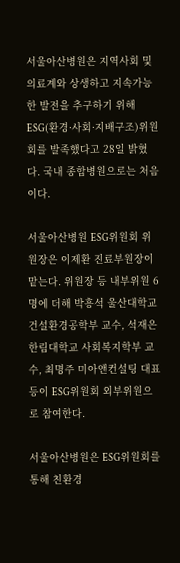서울아산병원은 지역사회 및 의료계와 상생하고 지속가능한 발전을 추구하기 위해 ESG(환경·사회·지배구조)위원회를 발족했다고 28일 밝혔다. 국내 종합병원으로는 처음이다.

서울아산병원 ESG위원회 위원장은 이제환 진료부원장이 맡는다. 위원장 등 내부위원 6명에 더해 박흥석 울산대학교 건설환경공학부 교수, 석재은 한림대학교 사회복지학부 교수, 최명주 미아앤컨설팅 대표 등이 ESG위원회 외부위원으로 참여한다.

서울아산병원은 ESG위원회를 통해 친환경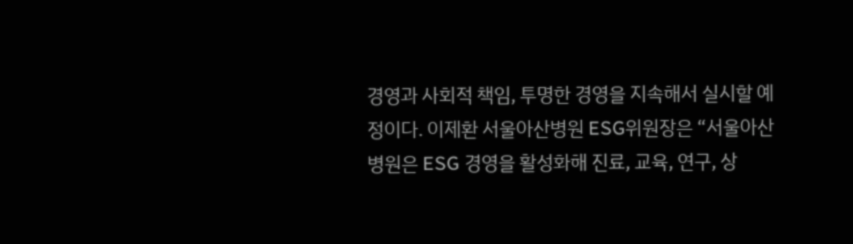경영과 사회적 책임, 투명한 경영을 지속해서 실시할 예정이다. 이제환 서울아산병원 ESG위원장은 “서울아산병원은 ESG 경영을 활성화해 진료, 교육, 연구, 상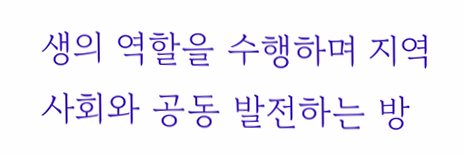생의 역할을 수행하며 지역 사회와 공동 발전하는 방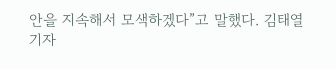안을 지속해서 모색하겠다”고 말했다. 김태열 기자